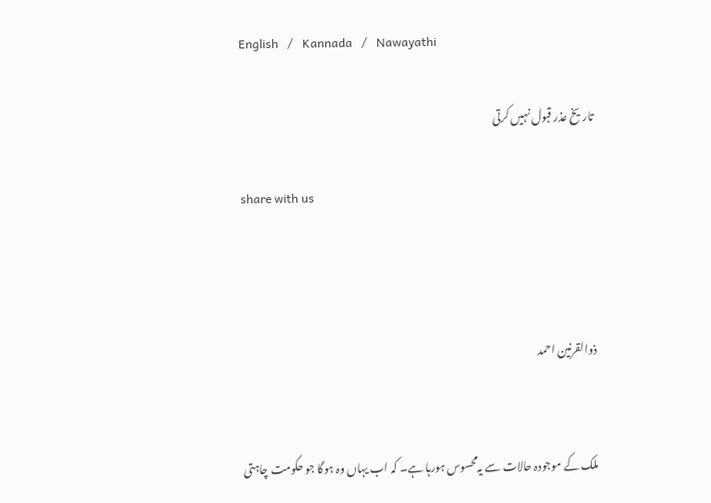English   /   Kannada   /   Nawayathi

تاریخ عذر قبول نہیں کرتی

share with us



ذوالقرنین احمد


ملک کے موجودہ حالات سے یہ‌محسوس ہورہا ہے۔ کہ اب یہاں وہ ہوگا جو حکومت چاہتی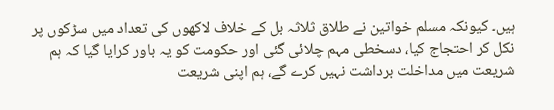ہیں۔ کیونکہ مسلم خواتین نے طلاق ثلاثہ بل کے خلاف لاکھوں کی تعداد میں سڑکوں پر نکل کر احتجاج کیا، دسخطی مہم چلائی گئی اور حکومت کو یہ باور کرایا گیا کہ ہم‌ شریعت میں مداخلت برداشت نہیں کرے گے، ہم اپنی شریعت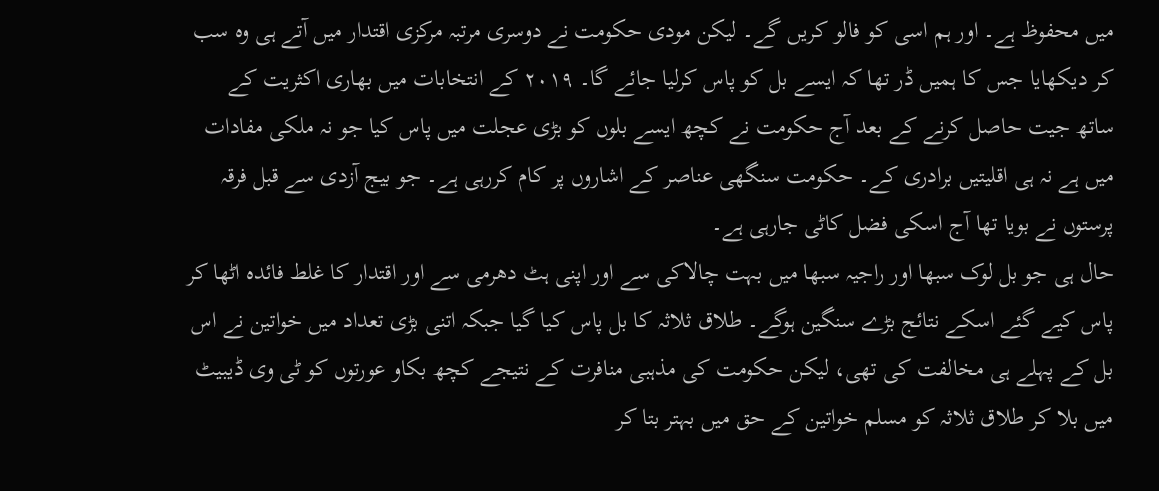میں محفوظ ہے۔ اور ہم اسی کو فالو کریں گے۔ لیکن مودی حکومت نے دوسری مرتبہ مرکزی اقتدار میں آتے ہی وہ سب کر دیکھایا جس کا ہمیں ڈر تھا کہ ایسے بل کو پاس کرلیا جائے گا۔ ۲۰۱۹ کے انتخابات میں بھاری اکثریت کے ساتھ جیت حاصل کرنے کے بعد آج حکومت نے کچھ ایسے بلوں کو بڑی عجلت میں پاس کیا جو نہ ملکی مفادات میں ہے نہ ہی اقلیتیں برادری کے۔ حکومت سنگھی عناصر کے اشاروں پر کام کررہی ہے۔ جو بیج آزدی سے قبل فرقہ پرستوں نے بویا تھا آج اسکی فضل کاٹی جارہی ہے۔
حال ہی جو بل لوک سبھا اور راجیہ سبھا میں بہت چالاکی سے اور اپنی ہٹ دھرمی سے اور اقتدار کا غلط فائدہ اٹھا کر پاس کیے گئے اسکے نتائج بڑے سنگین ہوگے۔ طلاق ثلاثہ کا بل پاس کیا گیا جبکہ اتنی بڑی تعداد میں خواتین نے اس بل کے پہلے ہی مخالفت کی تھی، لیکن حکومت کی مذہبی منافرت کے نتیجے کچھ بکاو عورتوں کو ٹی وی ڈیبیٹ میں بلا کر طلاق ثلاثہ کو مسلم خواتین کے حق میں بہتر بتا کر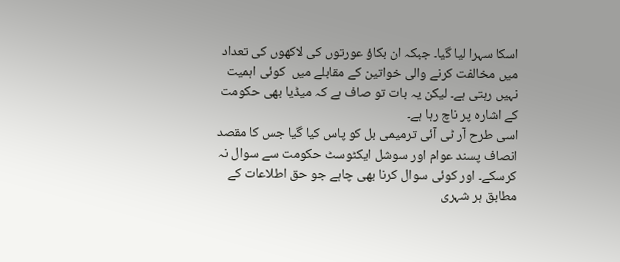اسکا سہرا لیا گیا۔ جبکہ ان بکاؤ عورتوں کی لاکھوں کی تعداد میں مخالفت کرنے والی خواتین کے مقابلے میں  کوئی اہمیت نہیں رہتی ہے۔ لیکن یہ بات تو صاف ہے کہ میڈیا بھی حکومت کے اشارہ پر ناچ رہا ہے۔
اسی طرح آر ٹی آئی ترمیمی بل کو پاس کیا گیا جس کا مقصد انصاف پسند عوام اور سوشل ایکٹوسٹ حکومت سے سوال نہ کرسکے۔ اور کوئی سوال کرنا بھی چاہے جو حق اطلاعات کے مطابق ہر شہری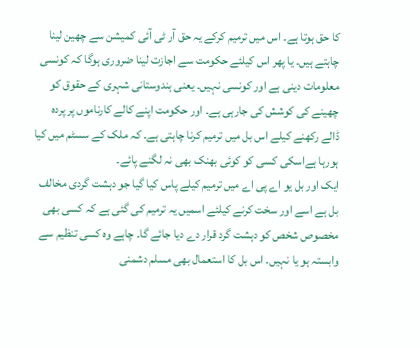کا حق ہوتا ہے۔ اس میں ترمیم کرکے یہ حق آر ٹی آئی کمیشن سے چھین لینا چاہتے ہیں۔ یا پھر اس کیلئے حکومت سے اجازت لینا ضروری ہوگا کہ کونسی معلومات دینی ہے اور کونسی نہیں۔ یعنی ہندوستانی شہری کے حقوق کو چھینے کی کوشش کی جارہی ہے۔ اور حکومت اپنے کالے کارناموں پر پردہ ڈالے رکھنے کیلے اس بل میں ترمیم کرنا چاہتی ہے۔ کہ ملک کے سسٹم میں کیا ہورہا ہےاسکی کسی کو کوئی بھنک بھی نہ لگنے پائے۔
ایک اور بل یو اے پی اے میں ترمیم کیلے پاس کیا گیا جو دہشت گردی مخالف بل ہے اسے اور سخت کرنے کیلئے اسمیں یہ ترمیم کی گئی ہے کہ کسی بھی مخصوص شخص کو دہشت گرد قرار دے دیا جائے گا۔ چاہے وہ کسی تنظیم سے وابستہ ہو یا نہیں۔ اس بل کا استعمال بھی مسلم دشمنی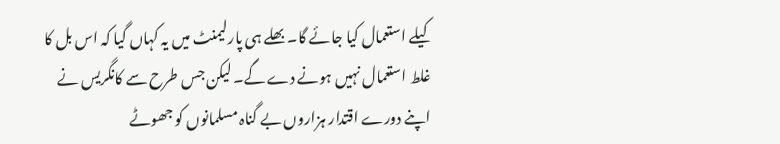کیلے استعمال کیا جائے گا۔ بھلے ہی پارلیمنٹ میں یہ کہاں گیا کہ اس بل کا غلط استعمال نہیں ہونے دے گے۔ لیکن جس طرح سے کانگریس نے اپنے دورے اقتدار ہزاروں بے گناہ مسلمانوں کو جھوٹے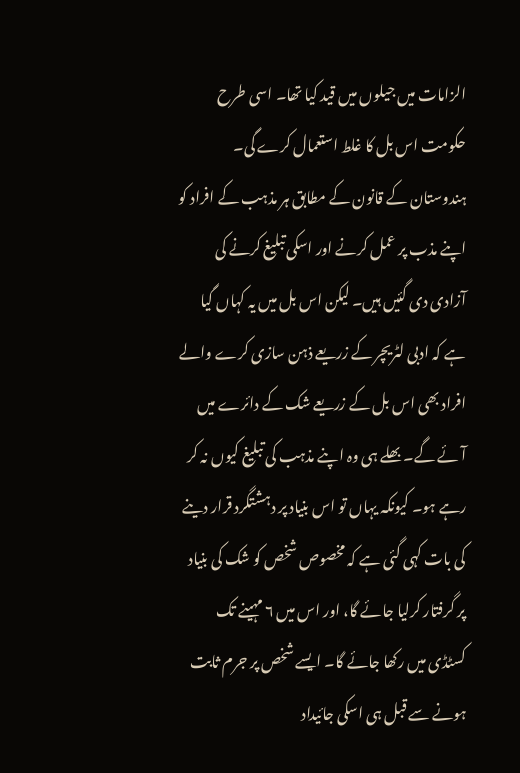الزامات میں جیلوں میں قید کیا تھا۔ اسی طرح حکومت اس بل کا غلط استعمال کرے گی۔ ہندوستان کے قانون کے مطابق ہر مذہب کے افراد کو اپنے مذب پر عمل کرنے اور اسکی تبلیغ کرنے کی آزادی دی گئیں ہیں۔ لیکن اس بل میں یہ کہاں گیا ہے کہ ادبی لٹریچر کے زریعے ذہن سازی کر‌ے والے افراد بھی اس بل کے زریعے شک کے دائرے میں آئے گے۔ بھلے ہی وہ اپنے مذہب کی تبلیغ کیوں نہ کر رہے ہو۔ کیونکہ یہاں تو اس بنیاد پر دہشتگرد قرار دینے کی بات کہی گئی ہے کہ مخصوص شخص کو شک کی بنیاد پر گرفتار کرلیا جائے گا، اور اس میں ۶ مہینے تک کسٹڈی میں رکھا جائے گا۔ ایسے شخص پر جرم ثابت ہونے سے قبل ہی اسکی جائیداد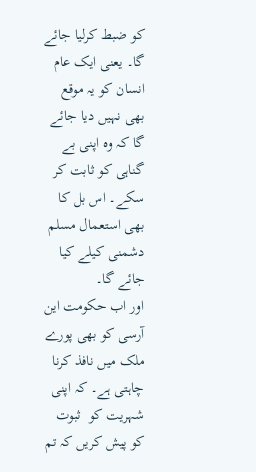کو ضبط کرلیا جائے گا۔ یعنی ایک عام‌ انسان کو یہ موقع بھی نہیں دیا جائے گا کہ وہ اپنی بے گناہی کو ثابت کر سکے۔ اس بل کا بھی استعمال مسلم دشمنی کیلے کیا جائے گا۔
اور اب حکومت این آرسی کو بھی پورے ملک میں نافذ کرنا چاہتی ہے۔ کہ اپنی شہریت کو  ثبوت کو پیش کریں کہ تم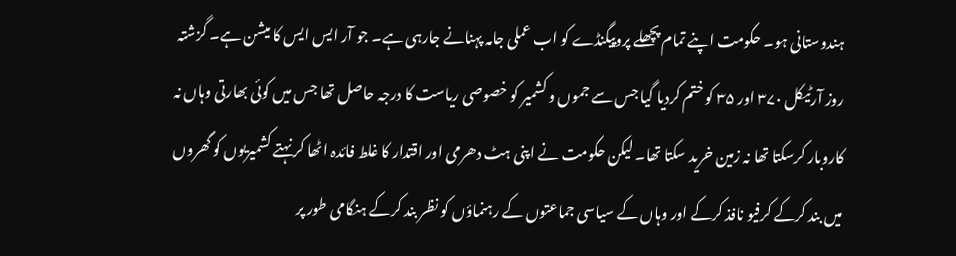ہندوستانی ہو۔ حکومت اپنے تمام پچھلے پروپیگنڈے کو اب عملی جامہ پہنانے جارہی ہے۔ جو آر ایس ایس کا میشن ہے‌۔ گزشتہ روز آرٹیکل ۳۷۰ اور ۳۵ کو ختم کردیا گیا جس سے جموں و کشمیر کو خصوصی ریاست کا درجہ حاصل تھا جس میں کوئی بھارتی وہاں نہ کاروبار کرسکتا تھا نہ زمین خرید سکتا تھا۔ لیکن حکومت نے اپنی ہٹ دھرمی اور اقتدار کا غلط فائدہ اٹھا کر نہتے کشمیریوں کو گھروں میں بند کرکے کرفیو نافذ کرکے اور وہاں کے سیاسی جماعتوں کے رہنماؤں کو نظر بند کرکے ہنگامی طور پر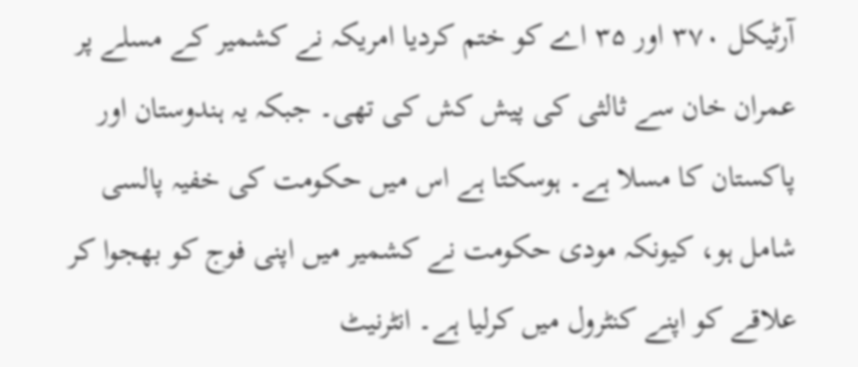آرٹیکل ۳۷۰ اور ۳۵ اے کو ختم کردیا امریکہ نے کشمیر کے مسلے پر عمران خان سے ثالثی کی پیش کش کی تھی۔ جبکہ یہ ہندوستان اور پاکستان کا مسلا ہے۔ ہوسکتا ہے اس میں حکومت کی خفیہ پالسی شامل ہو، کیونکہ مودی حکومت نے کشمیر میں اپنی فوج کو بھجوا کر علاقے کو اپنے کنٹرول میں کرلیا ہے۔ انٹرنیٹ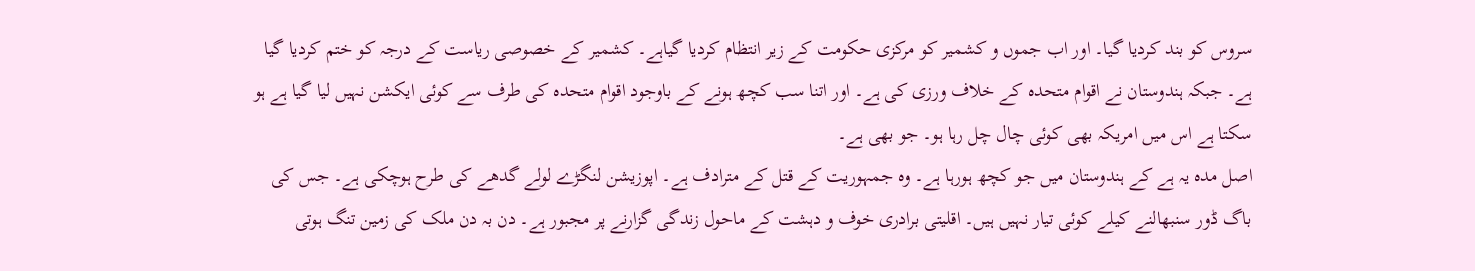سروس کو بند کردیا گیا۔ اور اب جموں و کشمیر کو مرکزی حکومت کے زیر انتظام کردیا گیاہے۔ کشمیر کے خصوصی ریاست کے درجہ کو ختم کردیا گیا ہے۔ جبکہ ہندوستان نے اقوام متحدہ کے خلاف ورزی کی ہے۔ اور اتنا سب کچھ ہونے کے باوجود اقوام متحدہ کی طرف سے کوئی ایکشن نہیں لیا گیا ہے ہو سکتا ہے اس میں امریکہ بھی کوئی چال چل رہا ہو۔ جو بھی ہے۔
اصل مدہ یہ ہے کے ہندوستان میں جو کچھ ہورہا ہے۔ وہ جمہوریت کے قتل کے مترادف ہے۔ اپوزیشن لنگڑے لولے گدھے کی طرح ہوچکی ہے۔ جس کی باگ ڈور سنبھالنے کیلے کوئی تیار نہیں ہیں۔ اقلیتی برادری خوف و دہشت کے ماحول زندگی گزارنے پر مجبور ہے۔ دن بہ دن ملک کی زمین تنگ ہوتی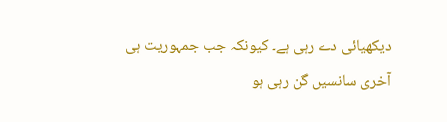دیکھیائی دے رہی ہے۔ کیونکہ جب جمہوریت ہی آخری سانسیں گن رہی ہو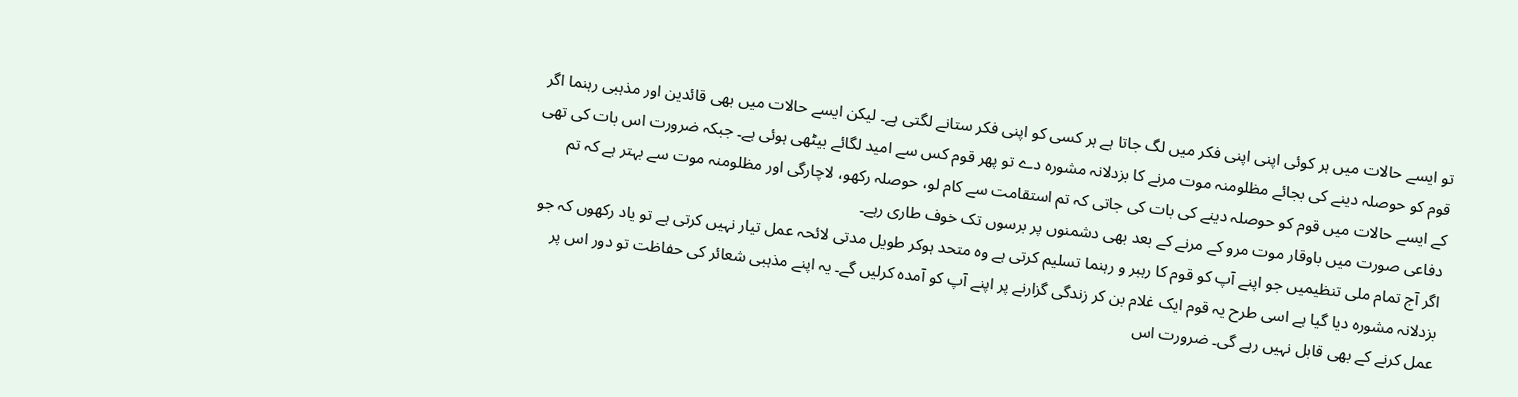تو ایسے حالات میں ہر کوئی اپنی اپنی فکر میں لگ جاتا ہے ہر کسی کو اپنی فکر ستانے لگتی ہے۔ لیکن ایسے حالات میں بھی قائدین اور مذہبی رہنما اگر قوم کو حوصلہ دینے کی بجائے مظلومنہ موت مرنے کا بزدلانہ مشورہ دے تو پھر قوم کس سے امید لگائے بیٹھی ہوئی ہے۔ جبکہ ضرورت اس بات کی تھی کے ایسے حالات میں قوم کو حوصلہ دینے کی بات کی جاتی کہ تم استقامت سے کام لو، حوصلہ رکھو، لاچارگی اور مظلومنہ موت سے بہتر ہے کہ تم دفاعی صورت میں باوقار موت مرو کے مرنے کے بعد بھی دشمنوں پر برسوں تک خوف طاری رہے۔
اگر آج تمام ملی تنظیمیں جو اپنے آپ کو قوم کا رہبر و رہنما تسلیم کرتی ہے وہ متحد ہوکر طویل مدتی لائحہ عمل تیار نہیں کرتی ہے تو یاد رکھوں کہ جو بزدلانہ مشورہ دیا گیا ہے اسی طرح یہ قوم ایک غلام بن کر زندگی گزارنے پر اپنے آپ کو آمدہ کرلیں گے۔ یہ اپنے مذہبی شعائر کی حفاظت تو دور اس پر عمل کرنے کے بھی قابل نہیں رہے گی۔ ضرورت اس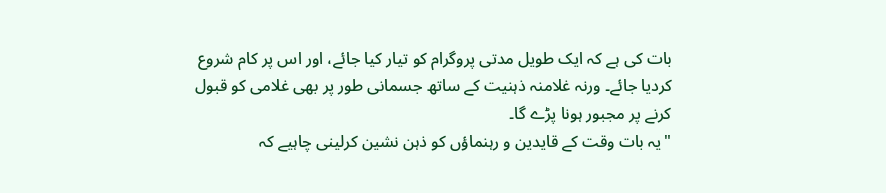بات کی ہے کہ ایک طویل مدتی پروگرام کو تیار کیا جائے، اور اس پر کام شروع کردیا جائے۔ ورنہ غلامنہ ذہنیت کے ساتھ جسمانی طور پر بھی غلامی کو قبول کرنے پر مجبور ہونا پڑے گا۔
"یہ بات وقت کے قایدین و رہنماؤں کو ذہن نشین کرلینی چاہیے کہ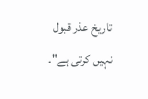تاریخ عذر قبول نہیں کرتی ہے"۔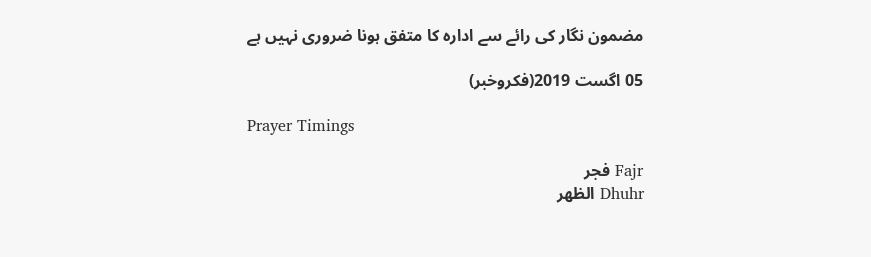مضمون نگار کی رائے سے ادارہ کا متفق ہونا ضروری نہیں ہے

05 اگست 2019(فکروخبر)

Prayer Timings

Fajr فجر
Dhuhr الظهر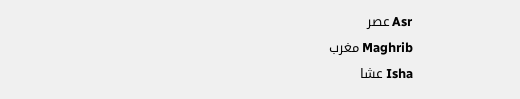Asr عصر
Maghrib مغرب
Isha عشا